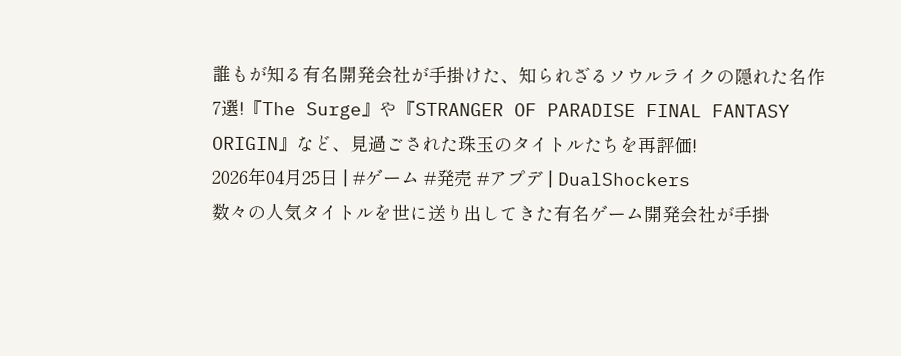誰もが知る有名開発会社が手掛けた、知られざるソウルライクの隠れた名作7選!『The Surge』や『STRANGER OF PARADISE FINAL FANTASY ORIGIN』など、見過ごされた珠玉のタイトルたちを再評価!
2026年04月25日 | #ゲーム #発売 #アプデ | DualShockers
数々の人気タイトルを世に送り出してきた有名ゲーム開発会社が手掛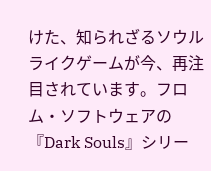けた、知られざるソウルライクゲームが今、再注目されています。フロム・ソフトウェアの『Dark Souls』シリー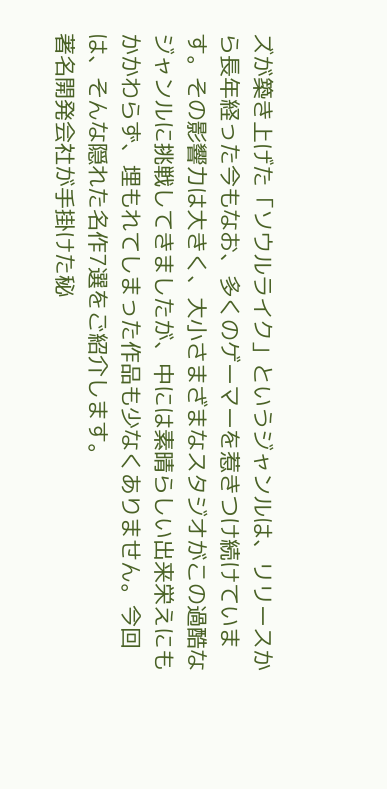ズが築き上げた「ソウルライク」というジャンルは、リリースから長年経った今もなお、多くのゲーマーを惹きつけ続けています。その影響力は大きく、大小さまざまなスタジオがこの過酷なジャンルに挑戦してきましたが、中には素晴らしい出来栄えにもかかわらず、埋もれてしまった作品も少なくありません。今回は、そんな隠れた名作7選をご紹介します。
著名開発会社が手掛けた秘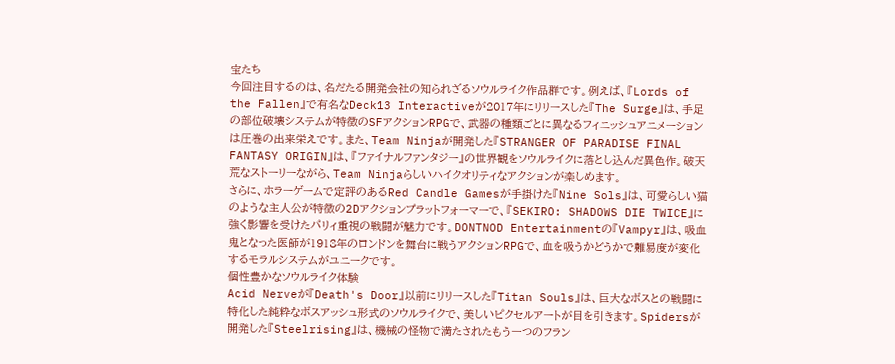宝たち
今回注目するのは、名だたる開発会社の知られざるソウルライク作品群です。例えば、『Lords of the Fallen』で有名なDeck13 Interactiveが2017年にリリースした『The Surge』は、手足の部位破壊システムが特徴のSFアクションRPGで、武器の種類ごとに異なるフィニッシュアニメーションは圧巻の出来栄えです。また、Team Ninjaが開発した『STRANGER OF PARADISE FINAL FANTASY ORIGIN』は、『ファイナルファンタジー』の世界観をソウルライクに落とし込んだ異色作。破天荒なストーリーながら、Team Ninjaらしいハイクオリティなアクションが楽しめます。
さらに、ホラーゲームで定評のあるRed Candle Gamesが手掛けた『Nine Sols』は、可愛らしい猫のような主人公が特徴の2Dアクションプラットフォーマーで、『SEKIRO: SHADOWS DIE TWICE』に強く影響を受けたパリィ重視の戦闘が魅力です。DONTNOD Entertainmentの『Vampyr』は、吸血鬼となった医師が1918年のロンドンを舞台に戦うアクションRPGで、血を吸うかどうかで難易度が変化するモラルシステムがユニークです。
個性豊かなソウルライク体験
Acid Nerveが『Death's Door』以前にリリースした『Titan Souls』は、巨大なボスとの戦闘に特化した純粋なボスアッシュ形式のソウルライクで、美しいピクセルアートが目を引きます。Spidersが開発した『Steelrising』は、機械の怪物で満たされたもう一つのフラン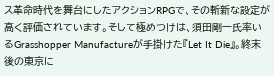ス革命時代を舞台にしたアクションRPGで、その斬新な設定が高く評価されています。そして極めつけは、須田剛一氏率いるGrasshopper Manufactureが手掛けた『Let It Die』。終末後の東京に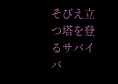そびえ立つ塔を登るサバイバ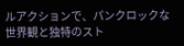ルアクションで、パンクロックな世界観と独特のスト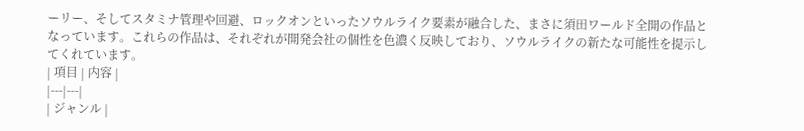ーリー、そしてスタミナ管理や回避、ロックオンといったソウルライク要素が融合した、まさに須田ワールド全開の作品となっています。これらの作品は、それぞれが開発会社の個性を色濃く反映しており、ソウルライクの新たな可能性を提示してくれています。
| 項目 | 内容 |
|---|---|
| ジャンル |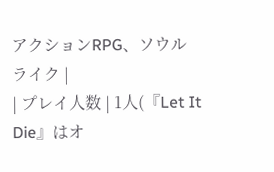アクションRPG、ソウルライク |
| プレイ人数 | 1人(『Let It Die』はオ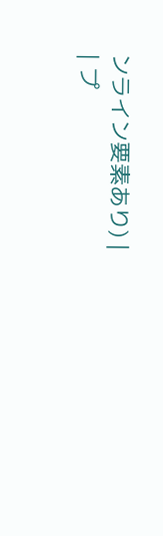ンライン要素あり) |
| プ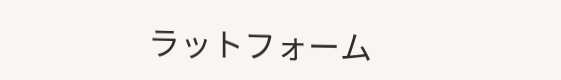ラットフォーム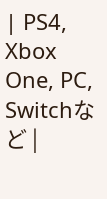| PS4, Xbox One, PC, Switchなど |